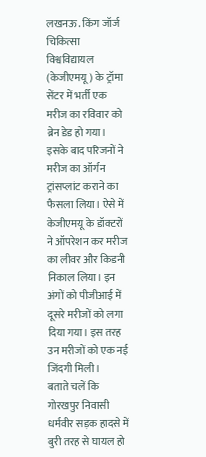लखनऊ. किंग जॉर्ज चिकित्सा विश्वविद्यायल (केजीएमयू) के ट्रॉमा सेंटर में भर्ती एक मरीज का रविवार को ब्रेन डेड हो गया। इसके बाद परिजनों ने मरीज का ऑर्गन ट्रांसप्लांट कराने का फैसला लिया। ऐसे में केजीएमयू के डॉक्टरों ने ऑपरेशन कर मरीज का लीवर और किडनी निकाल लिया। इन अंगों को पीजीआई में दूसरे मरीजों को लगा दिया गया। इस तरह उन मरीजों को एक नई जिंदगी मिली।
बताते चलें कि गोरखपुर निवासी धर्मवीर सड़क हादसे में बुरी तरह से घायल हो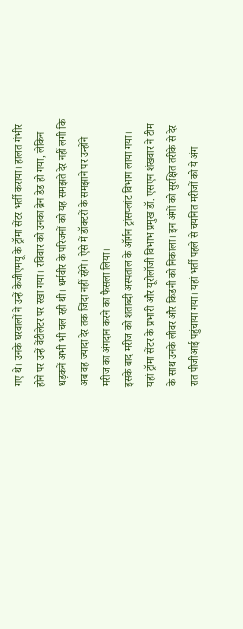गए थे। उनके घरवालों ने उन्हें केजीएमयू के ट्रॉमा सेंटर भर्ती कराया। हालत गंभीर होने पर उन्हें वेंटीलेटर पर रखा गया। रविवार को उनका ब्रेन डेड हो गया, लेकिन धड़कनें अभी भी चल रही थी। धर्मवीर के परिजनों को यह समझते देर नहीं लगी कि अब वह ज्यादा देर तक जिंदा नहीं रहेंगे। ऐसे में डॉक्टरों के समझाने पर उन्होंने मरीज का अंगदान करने का फैसला लिया।
इसके बाद मरीज को शताब्दी अस्पताल के ऑर्गन ट्रांसप्लांट विभाग लाया गया। यहां ट्रॉमा सेंटर के प्रभारी और यूरोलॉजी विभाभ प्रमुख डॉ. एसएन शंखवार ने टीम के साथ उनके लीवर और किडनी को निकाला। इन अंगों को सुरक्षित तरीके से देर रात पीजीआई पहुंचाया गया। यहां भर्ती पहले से चयनित मरीजों को ये अंग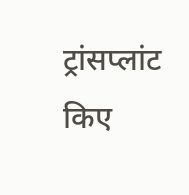ट्रांसप्लांट किए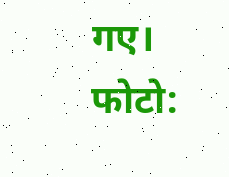गए।
फोटो: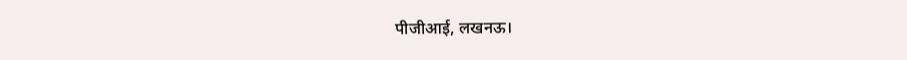पीजीआई, लखनऊ।